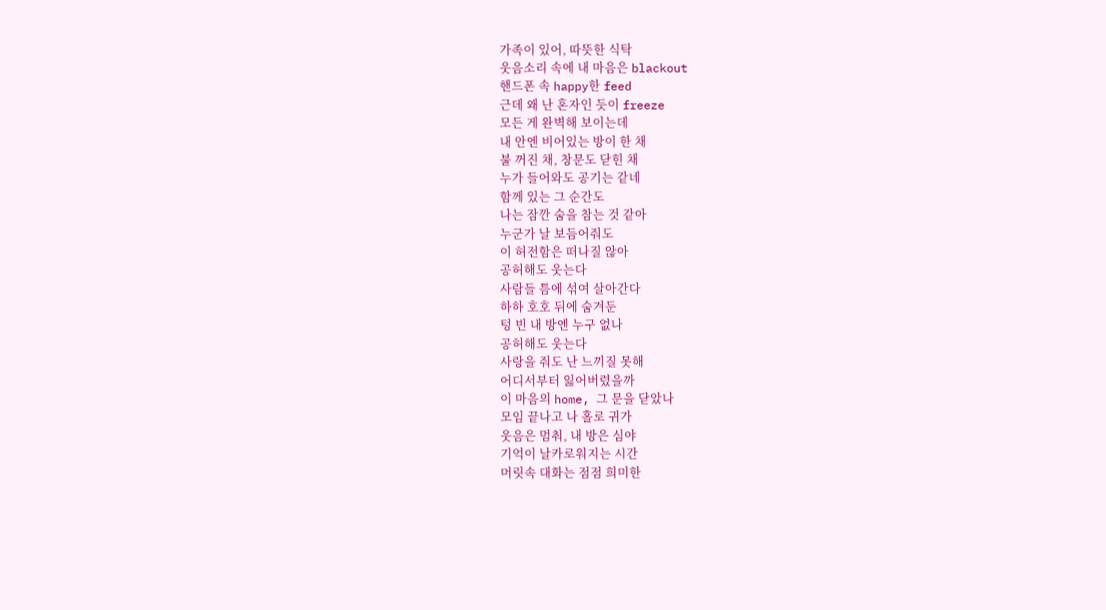가족이 있어, 따뜻한 식탁
웃음소리 속에 내 마음은 blackout
핸드폰 속 happy한 feed
근데 왜 난 혼자인 듯이 freeze
모든 게 완벽해 보이는데
내 안엔 비어있는 방이 한 채
불 꺼진 채, 창문도 닫힌 채
누가 들어와도 공기는 같네
함께 있는 그 순간도
나는 잠깐 숨을 참는 것 같아
누군가 날 보듬어줘도
이 허전함은 떠나질 않아
공허해도 웃는다
사람들 틈에 섞여 살아간다
하하 호호 뒤에 숨겨둔
텅 빈 내 방엔 누구 없나
공허해도 웃는다
사랑을 줘도 난 느끼질 못해
어디서부터 잃어버렸을까
이 마음의 home, 그 문을 닫았나
모임 끝나고 나 홀로 귀가
웃음은 멈춰, 내 방은 심야
기억이 날카로워지는 시간
머릿속 대화는 점점 희미한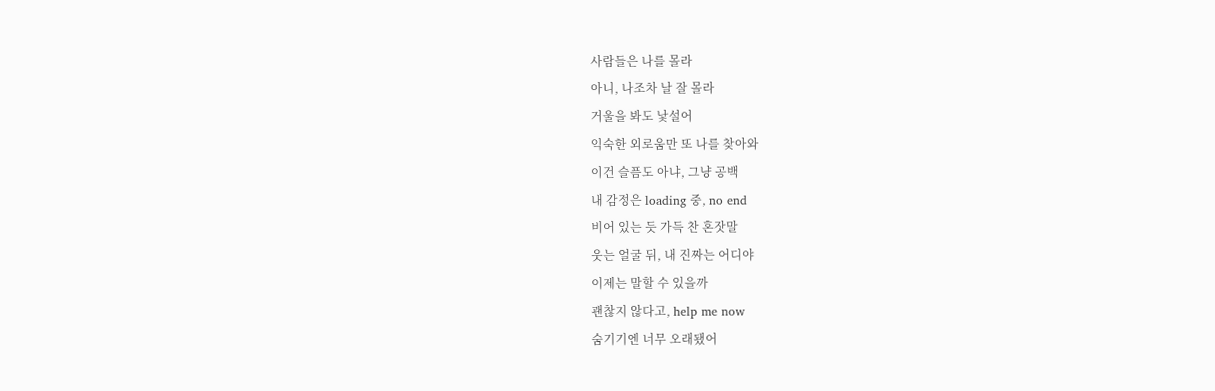사람들은 나를 몰라
아니, 나조차 날 잘 몰라
거울을 봐도 낯설어
익숙한 외로움만 또 나를 찾아와
이건 슬픔도 아냐, 그냥 공백
내 감정은 loading 중, no end
비어 있는 듯 가득 찬 혼잣말
웃는 얼굴 뒤, 내 진짜는 어디야
이제는 말할 수 있을까
괜찮지 않다고, help me now
숨기기엔 너무 오래됐어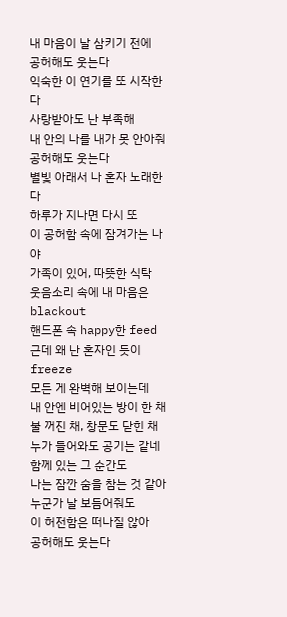내 마음이 날 삼키기 전에
공허해도 웃는다
익숙한 이 연기를 또 시작한다
사랑받아도 난 부족해
내 안의 나를 내가 못 안아줘
공허해도 웃는다
별빛 아래서 나 혼자 노래한다
하루가 지나면 다시 또
이 공허함 속에 잠겨가는 나야
가족이 있어, 따뜻한 식탁
웃음소리 속에 내 마음은 blackout
핸드폰 속 happy한 feed
근데 왜 난 혼자인 듯이 freeze
모든 게 완벽해 보이는데
내 안엔 비어있는 방이 한 채
불 꺼진 채, 창문도 닫힌 채
누가 들어와도 공기는 같네
함께 있는 그 순간도
나는 잠깐 숨을 참는 것 같아
누군가 날 보듬어줘도
이 허전함은 떠나질 않아
공허해도 웃는다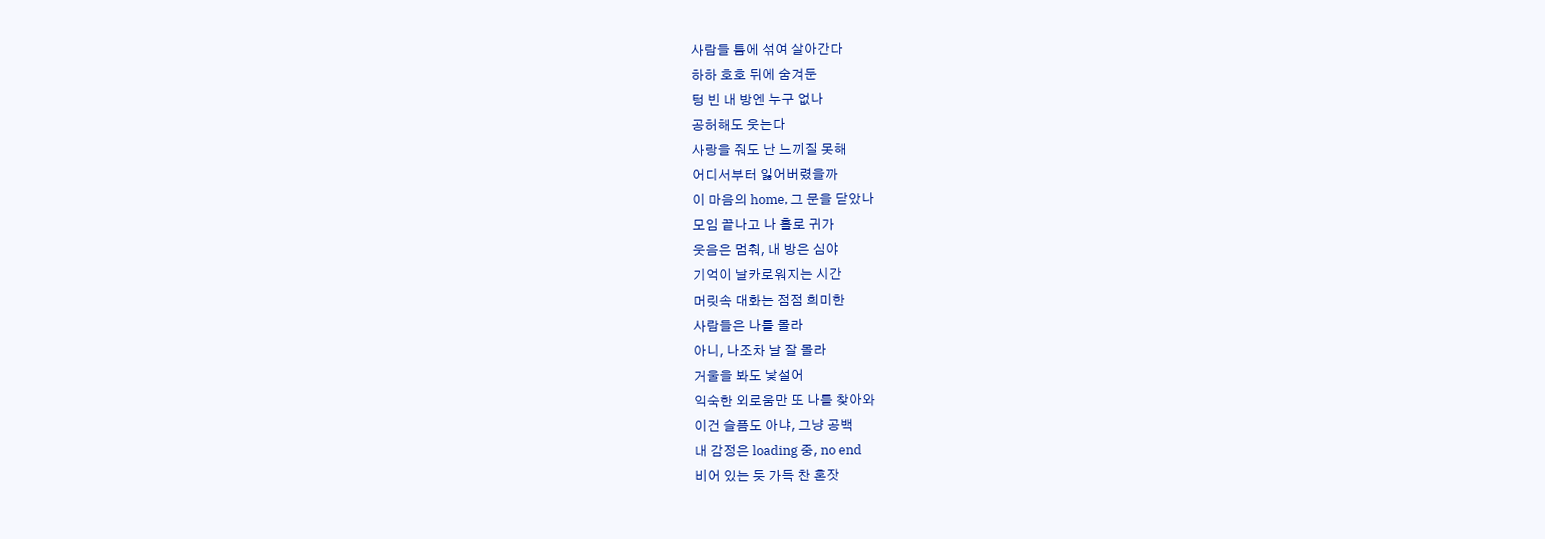사람들 틈에 섞여 살아간다
하하 호호 뒤에 숨겨둔
텅 빈 내 방엔 누구 없나
공허해도 웃는다
사랑을 줘도 난 느끼질 못해
어디서부터 잃어버렸을까
이 마음의 home, 그 문을 닫았나
모임 끝나고 나 홀로 귀가
웃음은 멈춰, 내 방은 심야
기억이 날카로워지는 시간
머릿속 대화는 점점 희미한
사람들은 나를 몰라
아니, 나조차 날 잘 몰라
거울을 봐도 낯설어
익숙한 외로움만 또 나를 찾아와
이건 슬픔도 아냐, 그냥 공백
내 감정은 loading 중, no end
비어 있는 듯 가득 찬 혼잣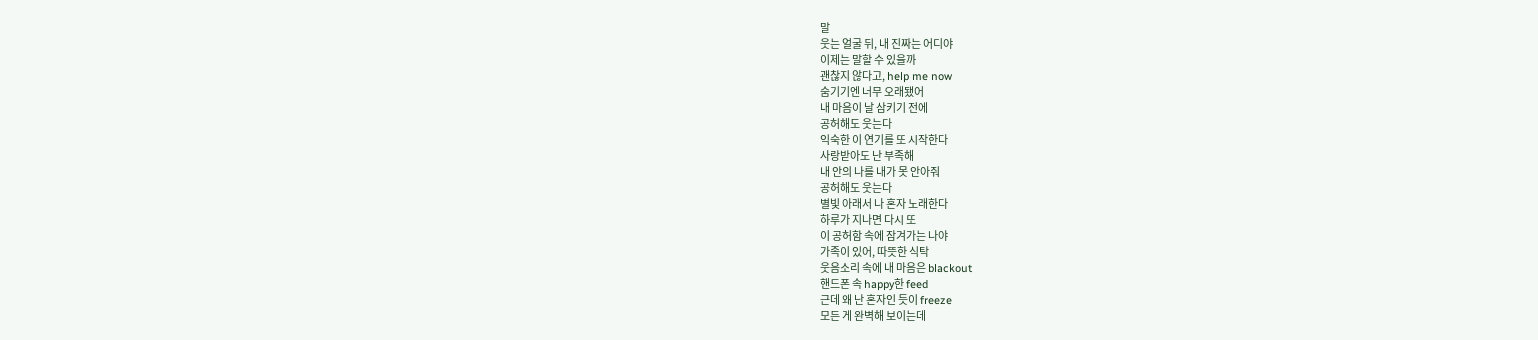말
웃는 얼굴 뒤, 내 진짜는 어디야
이제는 말할 수 있을까
괜찮지 않다고, help me now
숨기기엔 너무 오래됐어
내 마음이 날 삼키기 전에
공허해도 웃는다
익숙한 이 연기를 또 시작한다
사랑받아도 난 부족해
내 안의 나를 내가 못 안아줘
공허해도 웃는다
별빛 아래서 나 혼자 노래한다
하루가 지나면 다시 또
이 공허함 속에 잠겨가는 나야
가족이 있어, 따뜻한 식탁
웃음소리 속에 내 마음은 blackout
핸드폰 속 happy한 feed
근데 왜 난 혼자인 듯이 freeze
모든 게 완벽해 보이는데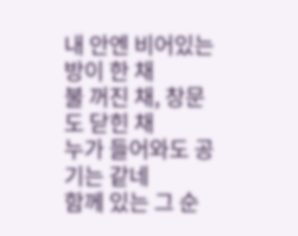내 안엔 비어있는 방이 한 채
불 꺼진 채, 창문도 닫힌 채
누가 들어와도 공기는 같네
함께 있는 그 순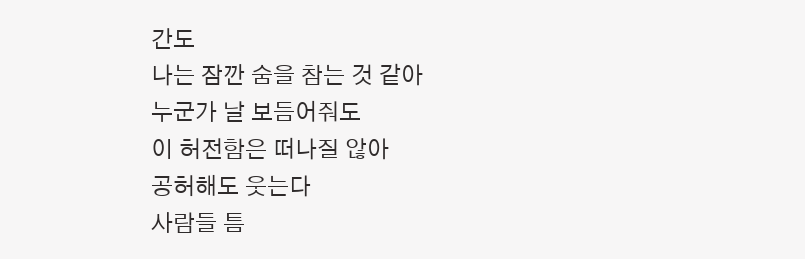간도
나는 잠깐 숨을 참는 것 같아
누군가 날 보듬어줘도
이 허전함은 떠나질 않아
공허해도 웃는다
사람들 틈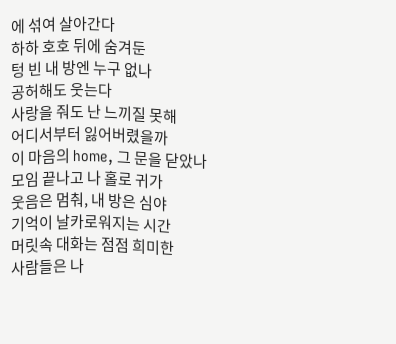에 섞여 살아간다
하하 호호 뒤에 숨겨둔
텅 빈 내 방엔 누구 없나
공허해도 웃는다
사랑을 줘도 난 느끼질 못해
어디서부터 잃어버렸을까
이 마음의 home, 그 문을 닫았나
모임 끝나고 나 홀로 귀가
웃음은 멈춰, 내 방은 심야
기억이 날카로워지는 시간
머릿속 대화는 점점 희미한
사람들은 나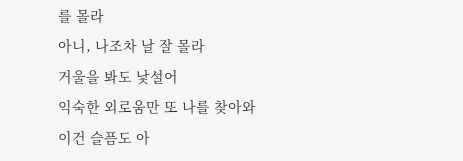를 몰라
아니, 나조차 날 잘 몰라
거울을 봐도 낯설어
익숙한 외로움만 또 나를 찾아와
이건 슬픔도 아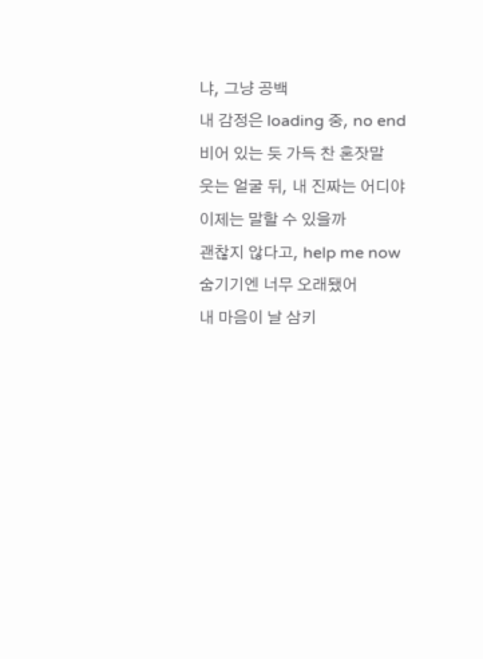냐, 그냥 공백
내 감정은 loading 중, no end
비어 있는 듯 가득 찬 혼잣말
웃는 얼굴 뒤, 내 진짜는 어디야
이제는 말할 수 있을까
괜찮지 않다고, help me now
숨기기엔 너무 오래됐어
내 마음이 날 삼키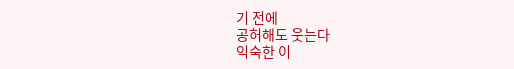기 전에
공허해도 웃는다
익숙한 이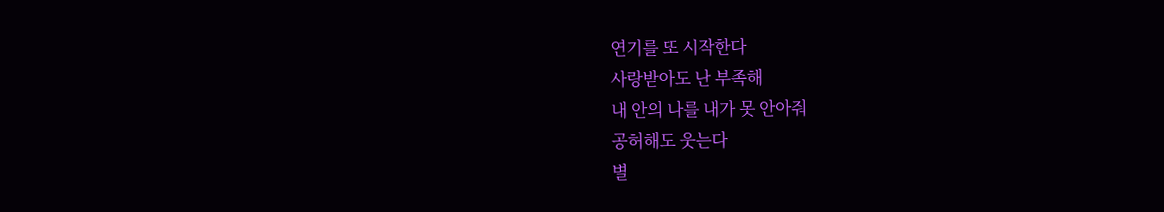연기를 또 시작한다
사랑받아도 난 부족해
내 안의 나를 내가 못 안아줘
공허해도 웃는다
별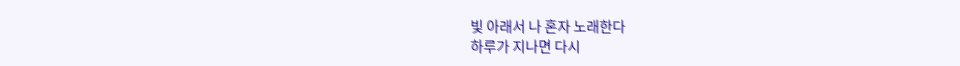빛 아래서 나 혼자 노래한다
하루가 지나면 다시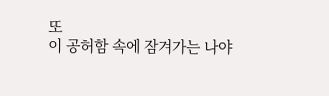또
이 공허함 속에 잠겨가는 나야